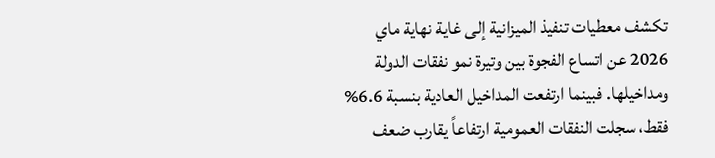تكشف معطيات تنفيذ الميزانية إلى غاية نهاية ماي 2026 عن اتساع الفجوة بين وتيرة نمو نفقات الدولة ومداخيلها. فبينما ارتفعت المداخيل العادية بنسبة 6.6% فقط، سجلت النفقات العمومية ارتفاعاً يقارب ضعف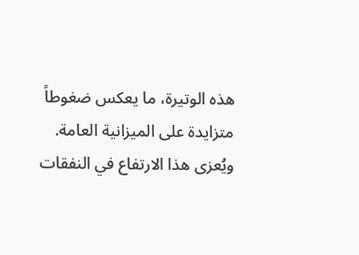هذه الوتيرة، ما يعكس ضغوطاً متزايدة على الميزانية العامة.
ويُعزى هذا الارتفاع في النفقات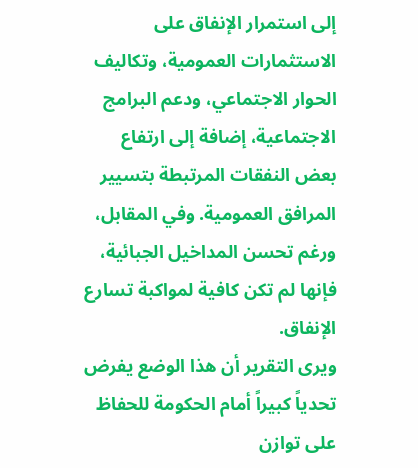إلى استمرار الإنفاق على الاستثمارات العمومية، وتكاليف الحوار الاجتماعي، ودعم البرامج الاجتماعية، إضافة إلى ارتفاع بعض النفقات المرتبطة بتسيير المرافق العمومية. وفي المقابل، ورغم تحسن المداخيل الجبائية، فإنها لم تكن كافية لمواكبة تسارع الإنفاق.
ويرى التقرير أن هذا الوضع يفرض تحدياً كبيراً أمام الحكومة للحفاظ على توازن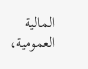المالية العمومية،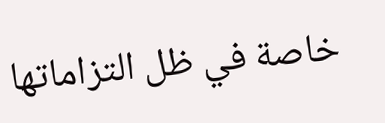خاصة في ظل التزاماتها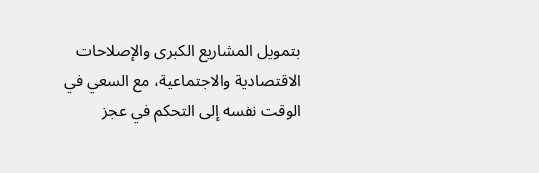بتمويل المشاريع الكبرى والإصلاحات الاقتصادية والاجتماعية، مع السعي في الوقت نفسه إلى التحكم في عجز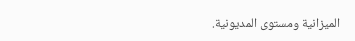الميزانية ومستوى المديونية.